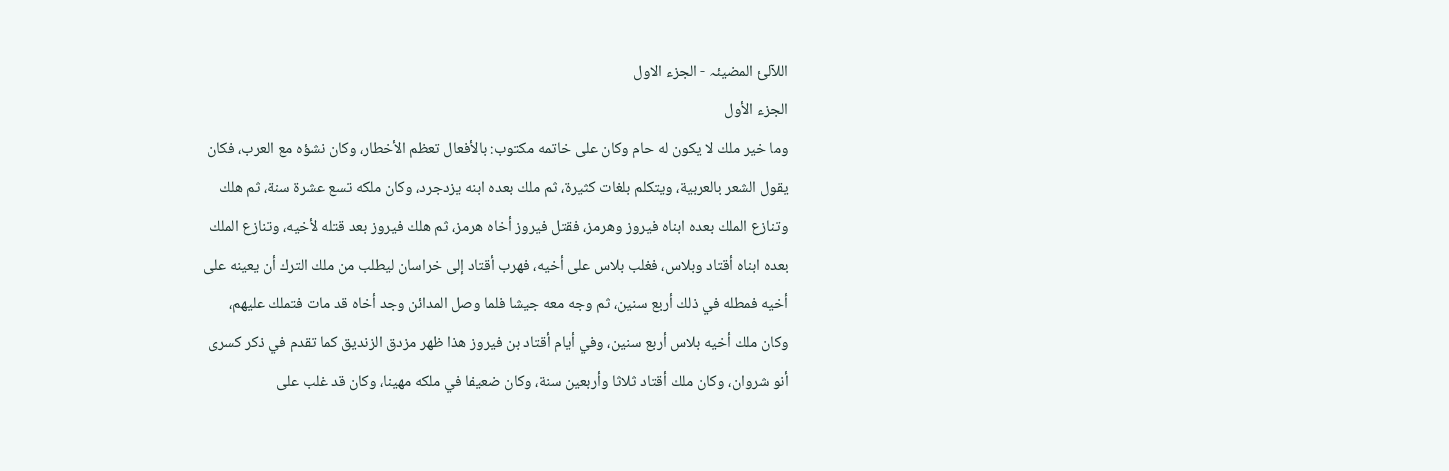اللآلئ المضیئہ - الجزء الاول
الجزء الأول
وما خير ملك لا يكون له حام وكان على خاتمه مكتوب: بالأفعال تعظم الأخطار، وكان نشؤه مع العرب، فكان يقول الشعر بالعربية، ويتكلم بلغات كثيرة، ثم ملك بعده ابنه يزدجرد، وكان ملكه تسع عشرة سنة، ثم هلك وتنازع الملك بعده ابناه فيروز وهرمز، فقتل فيروز أخاه هرمز، ثم هلك فيروز بعد قتله لأخيه، وتنازع الملك بعده ابناه أقتاد وبلاس، فغلب بلاس على أخيه، فهرب أقتاد إلى خراسان ليطلب من ملك الترك أن يعينه على أخيه فمطله في ذلك أربع سنين، ثم وجه معه جيشا فلما وصل المدائن وجد أخاه قد مات فتملك عليهم، وكان ملك أخيه بلاس أربع سنين، وفي أيام أقتاد بن فيروز هذا ظهر مزدق الزنديق كما تقدم في ذكر كسرى أنو شروان، وكان ملك أقتاد ثلاثا وأربعين سنة، وكان ضعيفا في ملكه مهينا، وكان قد غلب على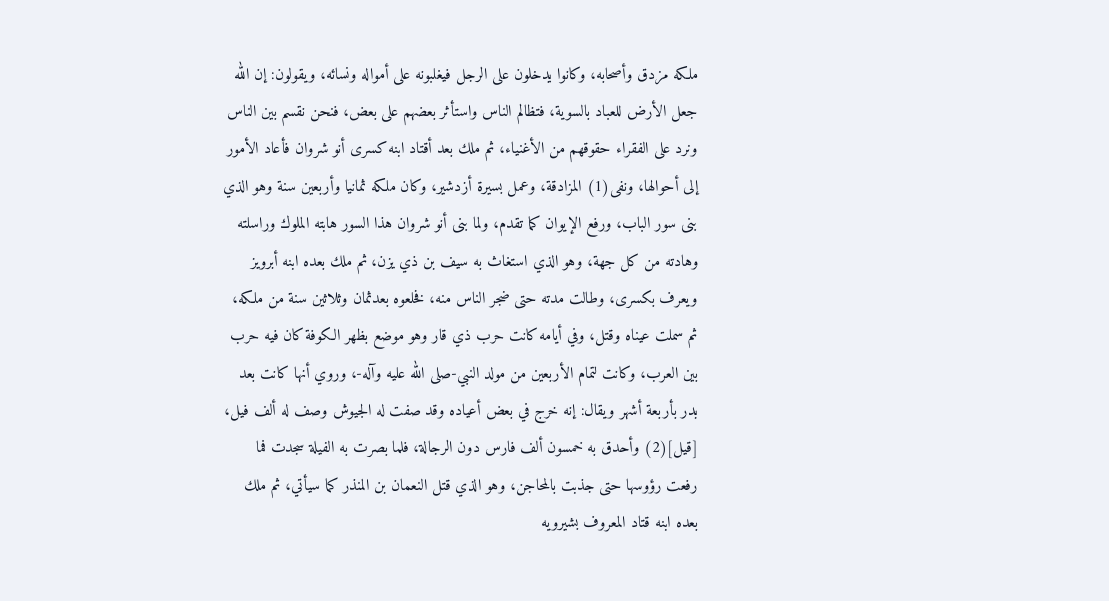ملكه مزدق وأصحابه، وكانوا يدخلون على الرجل فيغلبونه على أمواله ونسائه، ويقولون: إن الله جعل الأرض للعباد بالسوية، فتظالم الناس واستأثر بعضهم على بعض، فنحن نقسم بين الناس ونرد على الفقراء حقوقهم من الأغنياء، ثم ملك بعد أقتاد ابنه كسرى أنو شروان فأعاد الأمور إلى أحوالها، ونفى(1) المزادقة، وعمل بسيرة أزدشير، وكان ملكه ثمانيا وأربعين سنة وهو الذي بنى سور الباب، ورفع الإيوان كما تقدم، ولما بنى أنو شروان هذا السور هابته الملوك وراسلته وهادته من كل جهة، وهو الذي استغاث به سيف بن ذي يزن، ثم ملك بعده ابنه أبرويز ويعرف بكسرى، وطالت مدته حتى ضجر الناس منه، فخلعوه بعدثمان وثلاثين سنة من ملكه، ثم سملت عيناه وقتل، وفي أيامه كانت حرب ذي قار وهو موضع بظهر الكوفة كان فيه حرب بين العرب، وكانت لتمام الأربعين من مولد النبي-صلى الله عليه وآله-، وروي أنها كانت بعد بدر بأربعة أشهر ويقال: إنه خرج في بعض أعياده وقد صفت له الجيوش وصف له ألف فيل، [قيل](2) وأحدق به خمسون ألف فارس دون الرجالة، فلما بصرت به الفيلة سجدت فما رفعت رؤوسها حتى جذبت بالمحاجن، وهو الذي قتل النعمان بن المنذر كما سيأتي، ثم ملك بعده ابنه قتاد المعروف بشيرويه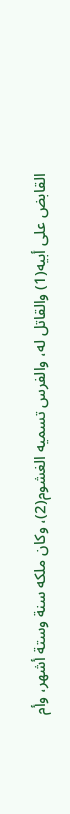القابض على أبيه(1) والقاتل له، والفرس تسميه الغشوم(2)، وكان ملكه سنة وستة أشهر، وأم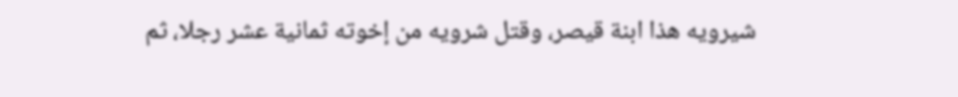شيرويه هذا ابنة قيصر، وقتل شرويه من إخوته ثمانية عشر رجلا، ثم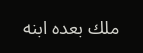ملك بعده ابنه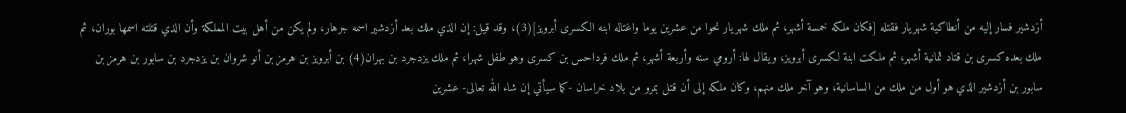أزدشير فسار إليه من أنطاكية شهريار فقتله [فكان ملكه خمسة أشهر، ثم ملك شهريار نحوا من عشرين يوما واغتاله ابنه الكسرى أبرويز](3)، وقد قيل: إن الذي ملك بعد أزدشير اسمه جرهار، ولم يكن من أهل بيت المملكة وأن الذي قتلته اسمها بوران، ثم ملك بعده كسرى بن قتاد ثمانية أشهر، ثم ملكت ابنة لكسرى أبرويز، ويقال لها: أرومي سنه وأربعة أشهر، ثم ملك فرداحس بن كسرى وهو طفل شهرا، ثم ملك يزدجرد بن بهران(4) بن أبرويز بن هرمز بن أنو شروان بن يزدجرد بن سابور بن هرمز بن سابور بن أزدشير الذي هو أول من ملك من الساسانية، وهو آخر ملك منهم، وكان ملكه إلى أن قتل بمرو من بلاد خراسان -كما سيأتي إن شاء الله تعالى- عشرين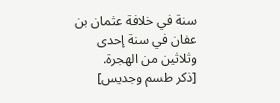سنة في خلافة عثمان بن عفان في سنة إحدى وثلاثين من الهجرة.
[ذكر طسم وجديس]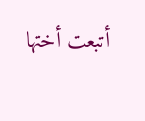أتبعت أختها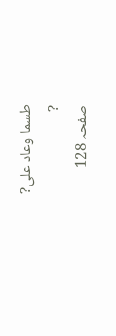طسما وعاد على?
?
صفحہ 128